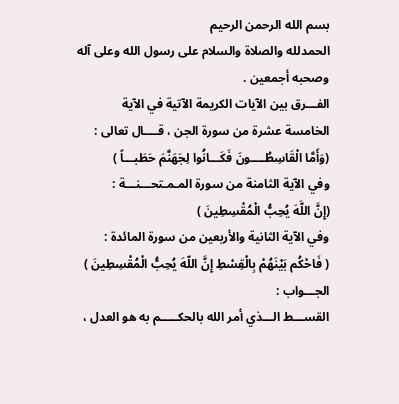بسم الله الرحمن الرحيم
الحمدلله والصلاة والسلام على رسول الله وعلى آله وصحبه أجمعين .
الفـــرق بين الآيات الكريمة الآتية في الآية
الخامسة عشرة من سورة الجن ، قــــال تعالى :
(وَأَمَّا الْقَاسِطُــــونَ فَكَـــانُوا لِجَهَنَّمَ حَطَبـــاً )
وفي الآية الثامنة من سورة المـمـتحـــنـــة :
(إِنَّ اللَّهَ يُحِبُّ الْمُقْسِطِينَ )
وفي الآية الثانية والأربعين من سورة المائدة :
( فَاحْكُم بَيْنَهُمْ بِالْقِسْطِ إِنَّ اللّهَ يُحِبُّ الْمُقْسِطِينَ )
الجـــواب :
القســـط الـــذي أمر الله بالحكـــــم به هو العدل ،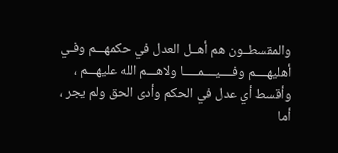والمقسطــون هم أهــل العدل في حكمهـــم وفـي أهليهــــم وفــــيــــمـــــا ولاهـــم الله عليهـــم ،
وأقسط أي عدل في الحكم وأدى الحق ولم يجر ،
أما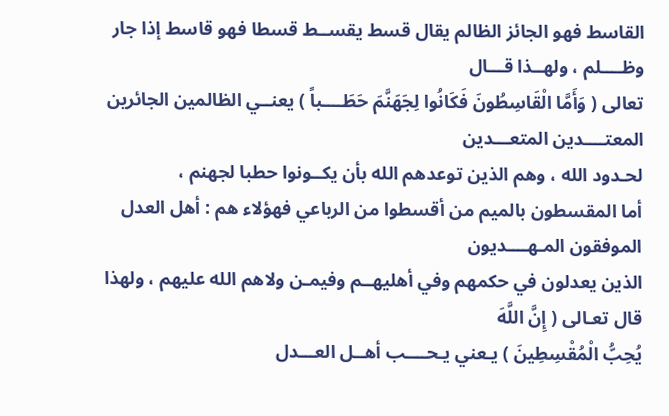القاسط فهو الجائز الظالم يقال قسط يقســط قسطا فهو قاسط إذا جار وظــــلم ، ولهــذا قـــال
تعالى ( وَأَمَّا الْقَاسِطُونَ فَكَانُوا لِجَهَنَّمَ حَطَــــباً ) يعنــي الظالمين الجائرين المعتــــدين المتعـــدين
لحـدود الله ، وهم الذين توعدهم الله بأن يكــونوا حطبا لجهنم ،
أما المقسطون بالميم من أقسطوا من الرباعي فهؤلاء هم : أهل العدل الموفقون المـهــــديون
الذين يعدلون في حكمهم وفي أهليهــم وفيمـن ولاهم الله عليهم ، ولهذا قال تعـالى ( إِنَّ اللَّهَ
يُحِبُّ الْمُقْسِطِينَ ) يـعني يـحــــب أهــل العـــدل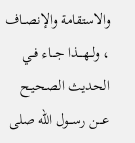والاستقامة والإنصــاف ، ولــهـــذا جـــاء فــي
الحديث الصـحيـح عـــن رســـول الله صلى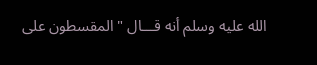الله عليه وسلم أنه قـــال " المقسطون على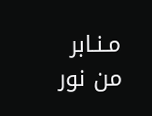مـنـابر
من نور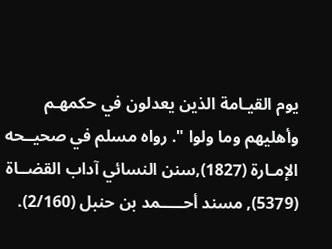يوم القيـامة الذين يعدلون في حكمهـم وأهليهم وما ولوا ". رواه مسلم في صحيــحه
الإمـارة (1827),سنن النسائي آداب القضــاة
(5379), مسند أحـــــمد بن حنبل (2/160).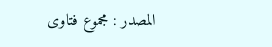المصدر : مجموع فتاوى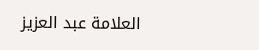العلامة عبد العزيز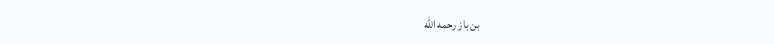بن باز رحمه الله